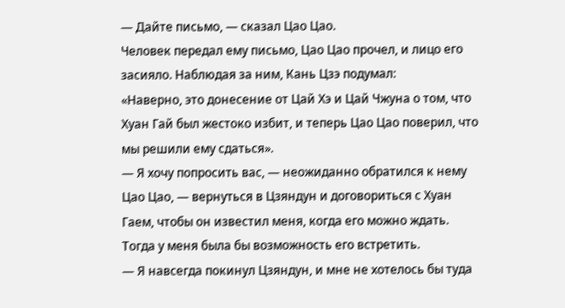— Дайте письмо, — сказал Цао Цао.
Человек передал ему письмо, Цао Цао прочел, и лицо его засияло. Наблюдая за ним, Кань Цзэ подумал:
«Наверно, это донесение от Цай Хэ и Цай Чжуна о том, что Хуан Гай был жестоко избит, и теперь Цао Цао поверил, что мы решили ему сдаться».
— Я хочу попросить вас, — неожиданно обратился к нему Цао Цао, — вернуться в Цзяндун и договориться с Хуан Гаем, чтобы он известил меня, когда его можно ждать. Тогда у меня была бы возможность его встретить.
— Я навсегда покинул Цзяндун, и мне не хотелось бы туда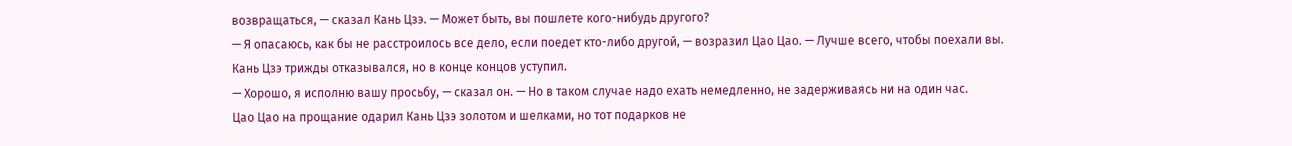возвращаться, — сказал Кань Цзэ. — Может быть, вы пошлете кого-нибудь другого?
— Я опасаюсь, как бы не расстроилось все дело, если поедет кто-либо другой, — возразил Цао Цао. — Лучше всего, чтобы поехали вы.
Кань Цзэ трижды отказывался, но в конце концов уступил.
— Хорошо, я исполню вашу просьбу, — сказал он. — Но в таком случае надо ехать немедленно, не задерживаясь ни на один час.
Цао Цао на прощание одарил Кань Цзэ золотом и шелками, но тот подарков не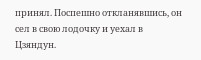принял. Поспешно откланявшись, он сел в свою лодочку и уехал в Цзяндун.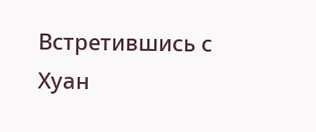Встретившись с Хуан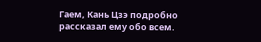Гаем, Кань Цзэ подробно рассказал ему обо всем.